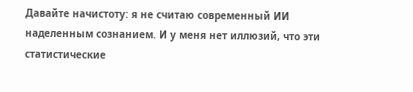Давайте начистоту: я не считаю современный ИИ наделенным сознанием. И у меня нет иллюзий, что эти статистические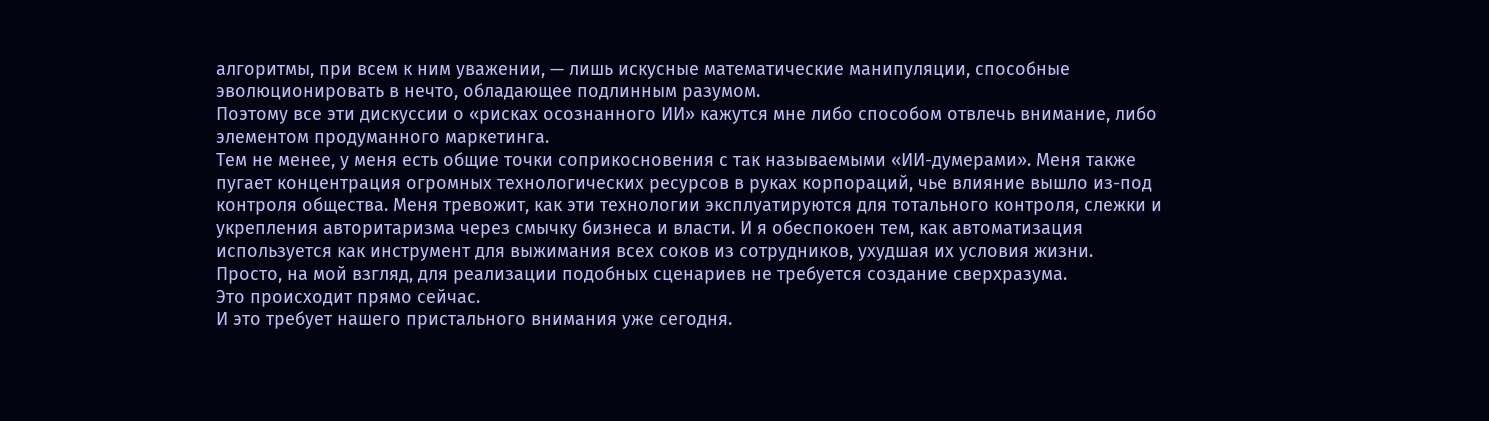алгоритмы, при всем к ним уважении, — лишь искусные математические манипуляции, способные эволюционировать в нечто, обладающее подлинным разумом.
Поэтому все эти дискуссии о «рисках осознанного ИИ» кажутся мне либо способом отвлечь внимание, либо элементом продуманного маркетинга.
Тем не менее, у меня есть общие точки соприкосновения с так называемыми «ИИ-думерами». Меня также пугает концентрация огромных технологических ресурсов в руках корпораций, чье влияние вышло из-под контроля общества. Меня тревожит, как эти технологии эксплуатируются для тотального контроля, слежки и укрепления авторитаризма через смычку бизнеса и власти. И я обеспокоен тем, как автоматизация используется как инструмент для выжимания всех соков из сотрудников, ухудшая их условия жизни.
Просто, на мой взгляд, для реализации подобных сценариев не требуется создание сверхразума.
Это происходит прямо сейчас.
И это требует нашего пристального внимания уже сегодня.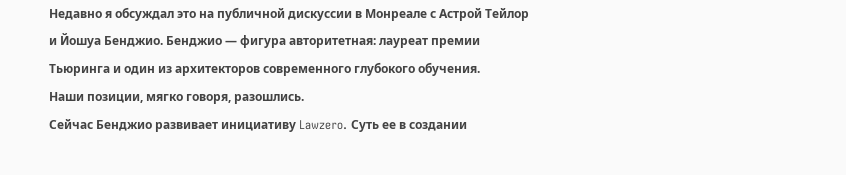Недавно я обсуждал это на публичной дискуссии в Монреале с Астрой Тейлор и Йошуа Бенджио. Бенджио — фигура авторитетная: лауреат премии Тьюринга и один из архитекторов современного глубокого обучения.
Наши позиции, мягко говоря, разошлись.
Сейчас Бенджио развивает инициативу Lawzero. Суть ее в создании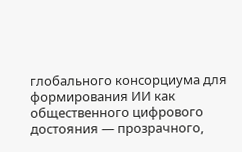глобального консорциума для формирования ИИ как общественного цифрового достояния — прозрачного,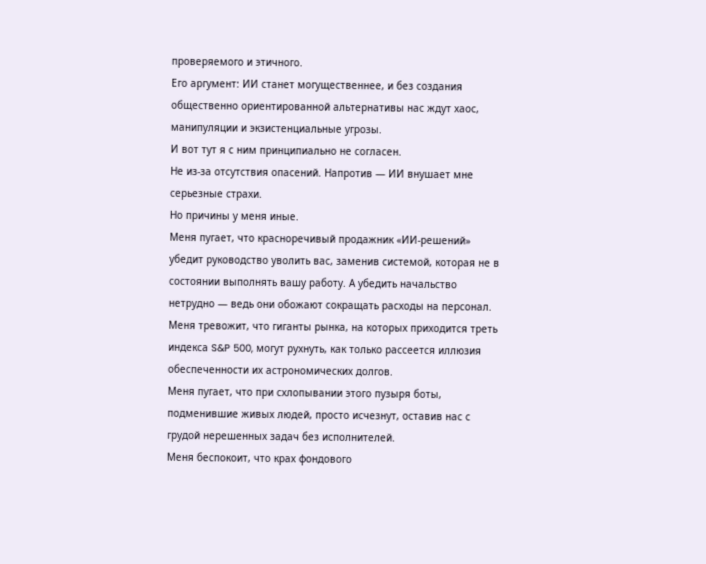проверяемого и этичного.
Его аргумент: ИИ станет могущественнее, и без создания общественно ориентированной альтернативы нас ждут хаос, манипуляции и экзистенциальные угрозы.
И вот тут я с ним принципиально не согласен.
Не из-за отсутствия опасений. Напротив — ИИ внушает мне серьезные страхи.
Но причины у меня иные.
Меня пугает, что красноречивый продажник «ИИ-решений» убедит руководство уволить вас, заменив системой, которая не в состоянии выполнять вашу работу. А убедить начальство нетрудно — ведь они обожают сокращать расходы на персонал.
Меня тревожит, что гиганты рынка, на которых приходится треть индекса S&P 500, могут рухнуть, как только рассеется иллюзия обеспеченности их астрономических долгов.
Меня пугает, что при схлопывании этого пузыря боты, подменившие живых людей, просто исчезнут, оставив нас с грудой нерешенных задач без исполнителей.
Меня беспокоит, что крах фондового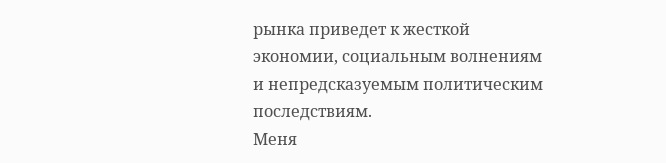рынка приведет к жесткой экономии, социальным волнениям и непредсказуемым политическим последствиям.
Меня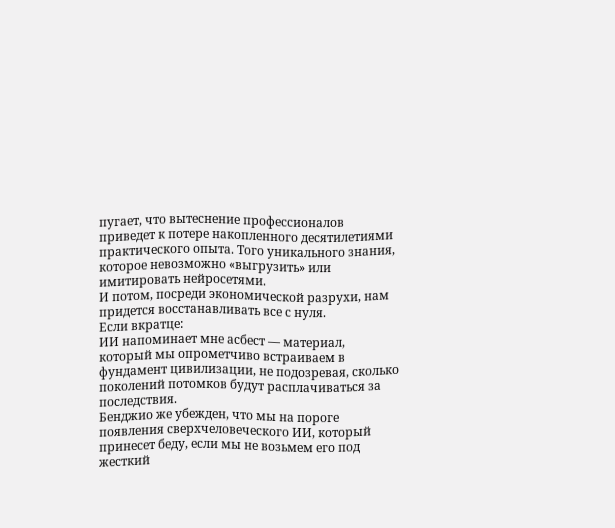пугает, что вытеснение профессионалов приведет к потере накопленного десятилетиями практического опыта. Того уникального знания, которое невозможно «выгрузить» или имитировать нейросетями.
И потом, посреди экономической разрухи, нам придется восстанавливать все с нуля.
Если вкратце:
ИИ напоминает мне асбест — материал, который мы опрометчиво встраиваем в фундамент цивилизации, не подозревая, сколько поколений потомков будут расплачиваться за последствия.
Бенджио же убежден, что мы на пороге появления сверхчеловеческого ИИ, который принесет беду, если мы не возьмем его под жесткий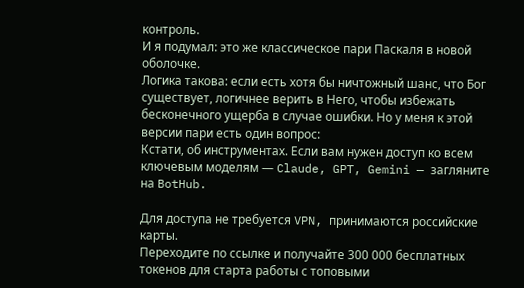контроль.
И я подумал: это же классическое пари Паскаля в новой оболочке.
Логика такова: если есть хотя бы ничтожный шанс, что Бог существует, логичнее верить в Него, чтобы избежать бесконечного ущерба в случае ошибки. Но у меня к этой версии пари есть один вопрос:
Кстати, об инструментах. Если вам нужен доступ ко всем ключевым моделям — Claude, GPT, Gemini — загляните на BotHub.

Для доступа не требуется VPN, принимаются российские карты.
Переходите по ссылке и получайте 300 000 бесплатных токенов для старта работы с топовыми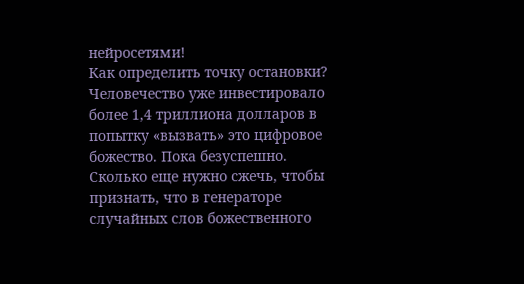нейросетями!
Как определить точку остановки?
Человечество уже инвестировало более 1,4 триллиона долларов в попытку «вызвать» это цифровое божество. Пока безуспешно. Сколько еще нужно сжечь, чтобы признать, что в генераторе случайных слов божественного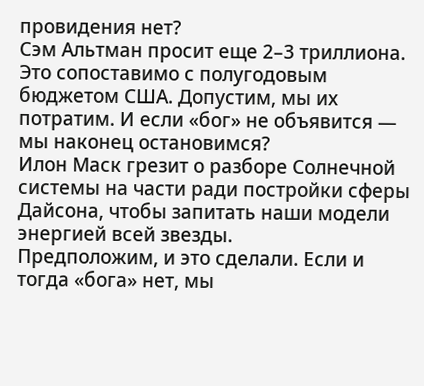провидения нет?
Сэм Альтман просит еще 2–3 триллиона. Это сопоставимо с полугодовым бюджетом США. Допустим, мы их потратим. И если «бог» не объявится — мы наконец остановимся?
Илон Маск грезит о разборе Солнечной системы на части ради постройки сферы Дайсона, чтобы запитать наши модели энергией всей звезды.
Предположим, и это сделали. Если и тогда «бога» нет, мы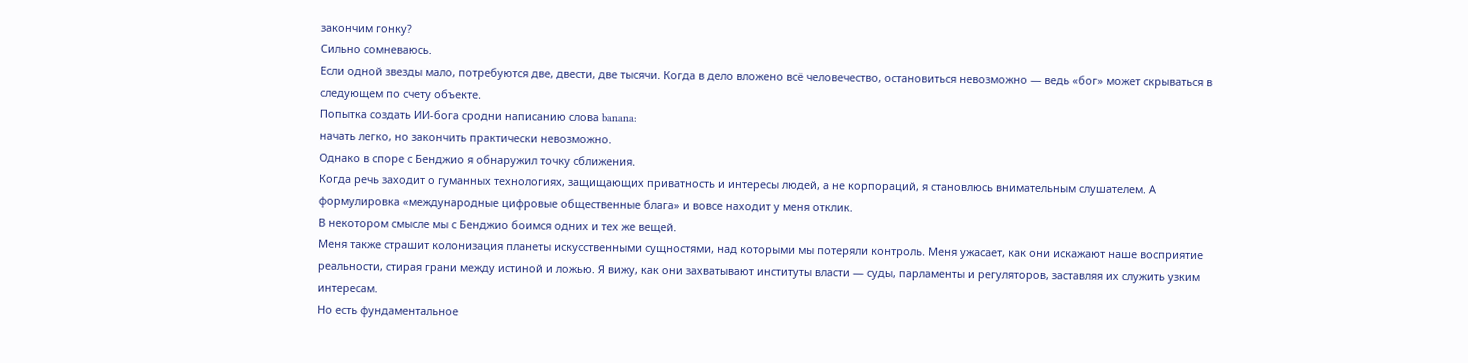закончим гонку?
Сильно сомневаюсь.
Если одной звезды мало, потребуются две, двести, две тысячи. Когда в дело вложено всё человечество, остановиться невозможно — ведь «бог» может скрываться в следующем по счету объекте.
Попытка создать ИИ-бога сродни написанию слова banana:
начать легко, но закончить практически невозможно.
Однако в споре с Бенджио я обнаружил точку сближения.
Когда речь заходит о гуманных технологиях, защищающих приватность и интересы людей, а не корпораций, я становлюсь внимательным слушателем. А формулировка «международные цифровые общественные блага» и вовсе находит у меня отклик.
В некотором смысле мы с Бенджио боимся одних и тех же вещей.
Меня также страшит колонизация планеты искусственными сущностями, над которыми мы потеряли контроль. Меня ужасает, как они искажают наше восприятие реальности, стирая грани между истиной и ложью. Я вижу, как они захватывают институты власти — суды, парламенты и регуляторов, заставляя их служить узким интересам.
Но есть фундаментальное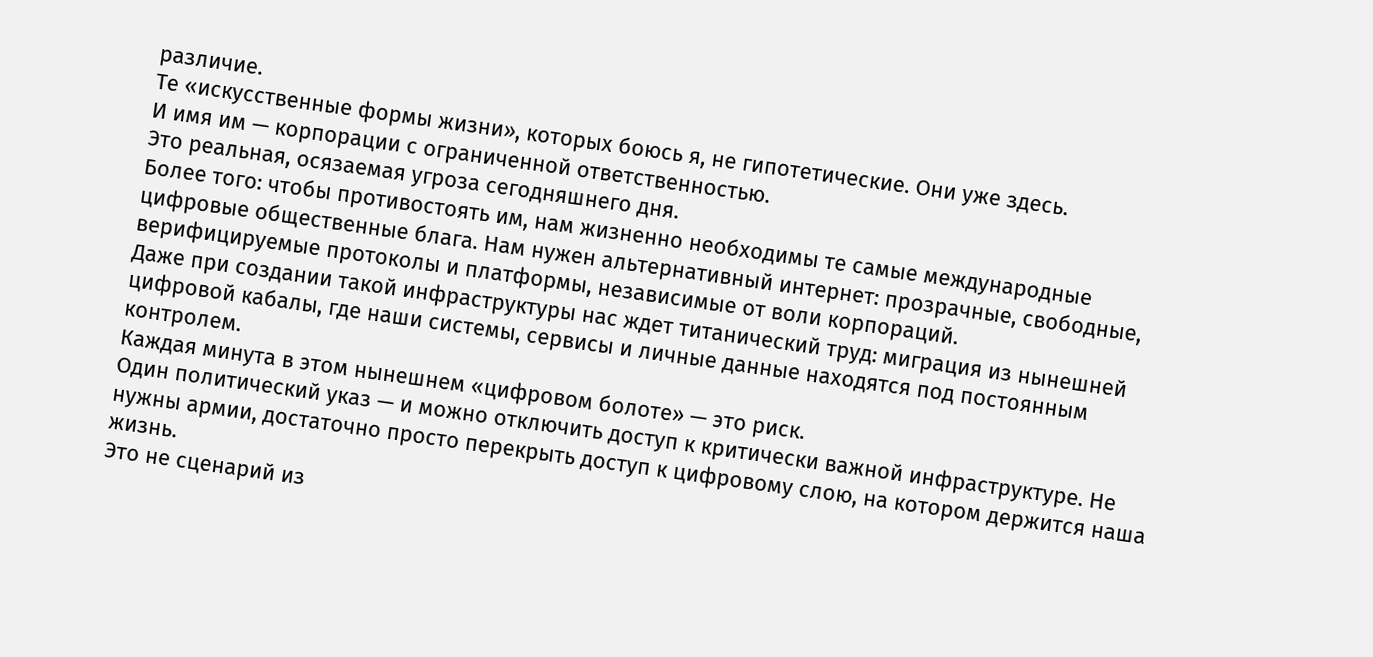различие.
Те «искусственные формы жизни», которых боюсь я, не гипотетические. Они уже здесь.
И имя им — корпорации с ограниченной ответственностью.
Это реальная, осязаемая угроза сегодняшнего дня.
Более того: чтобы противостоять им, нам жизненно необходимы те самые международные цифровые общественные блага. Нам нужен альтернативный интернет: прозрачные, свободные, верифицируемые протоколы и платформы, независимые от воли корпораций.
Даже при создании такой инфраструктуры нас ждет титанический труд: миграция из нынешней цифровой кабалы, где наши системы, сервисы и личные данные находятся под постоянным контролем.
Каждая минута в этом нынешнем «цифровом болоте» — это риск.
Один политический указ — и можно отключить доступ к критически важной инфраструктуре. Не нужны армии, достаточно просто перекрыть доступ к цифровому слою, на котором держится наша жизнь.
Это не сценарий из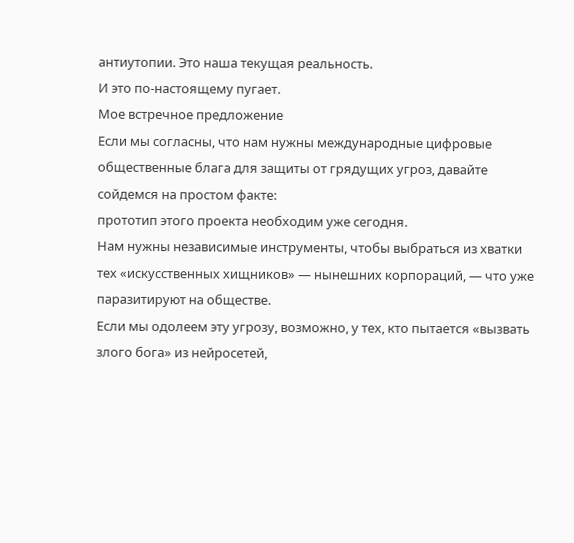антиутопии. Это наша текущая реальность.
И это по-настоящему пугает.
Мое встречное предложение
Если мы согласны, что нам нужны международные цифровые общественные блага для защиты от грядущих угроз, давайте сойдемся на простом факте:
прототип этого проекта необходим уже сегодня.
Нам нужны независимые инструменты, чтобы выбраться из хватки тех «искусственных хищников» — нынешних корпораций, — что уже паразитируют на обществе.
Если мы одолеем эту угрозу, возможно, у тех, кто пытается «вызвать злого бога» из нейросетей,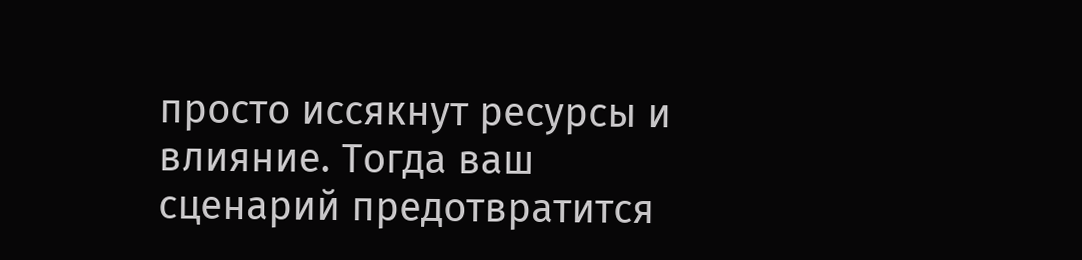просто иссякнут ресурсы и влияние. Тогда ваш сценарий предотвратится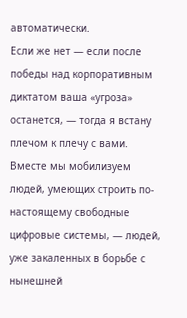автоматически.
Если же нет — если после победы над корпоративным диктатом ваша «угроза» останется, — тогда я встану плечом к плечу с вами. Вместе мы мобилизуем людей, умеющих строить по-настоящему свободные цифровые системы, — людей, уже закаленных в борьбе с нынешней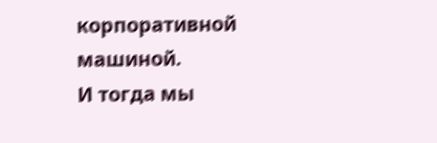корпоративной машиной.
И тогда мы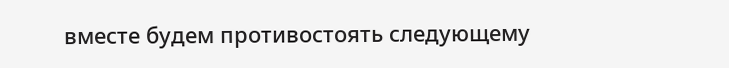вместе будем противостоять следующему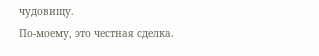чудовищу.
По-моему, это честная сделка.